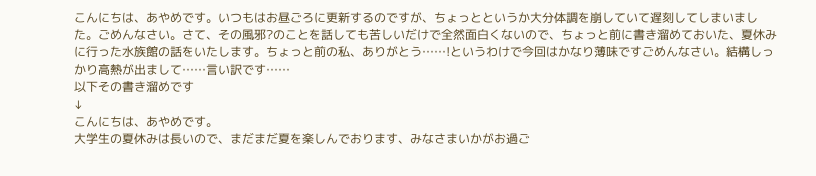こんにちは、あやめです。いつもはお昼ごろに更新するのですが、ちょっとというか大分体調を崩していて遅刻してしまいました。ごめんなさい。さて、その風邪?のことを話しても苦しいだけで全然面白くないので、ちょっと前に書き溜めておいた、夏休みに行った水族館の話をいたします。ちょっと前の私、ありがとう……!というわけで今回はかなり薄味ですごめんなさい。結構しっかり高熱が出まして……言い訳です……
以下その書き溜めです
↓
こんにちは、あやめです。
大学生の夏休みは長いので、まだまだ夏を楽しんでおります、みなさまいかがお過ご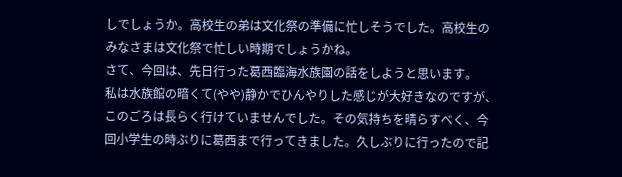しでしょうか。高校生の弟は文化祭の準備に忙しそうでした。高校生のみなさまは文化祭で忙しい時期でしょうかね。
さて、今回は、先日行った葛西臨海水族園の話をしようと思います。
私は水族館の暗くて(やや)静かでひんやりした感じが大好きなのですが、このごろは長らく行けていませんでした。その気持ちを晴らすべく、今回小学生の時ぶりに葛西まで行ってきました。久しぶりに行ったので記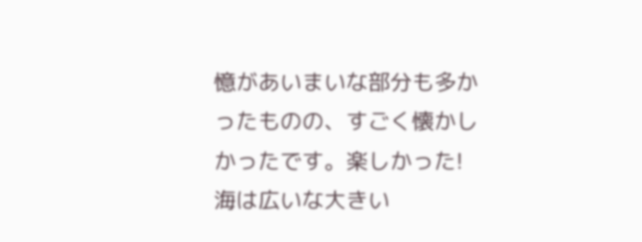憶があいまいな部分も多かったものの、すごく懐かしかったです。楽しかった!
海は広いな大きい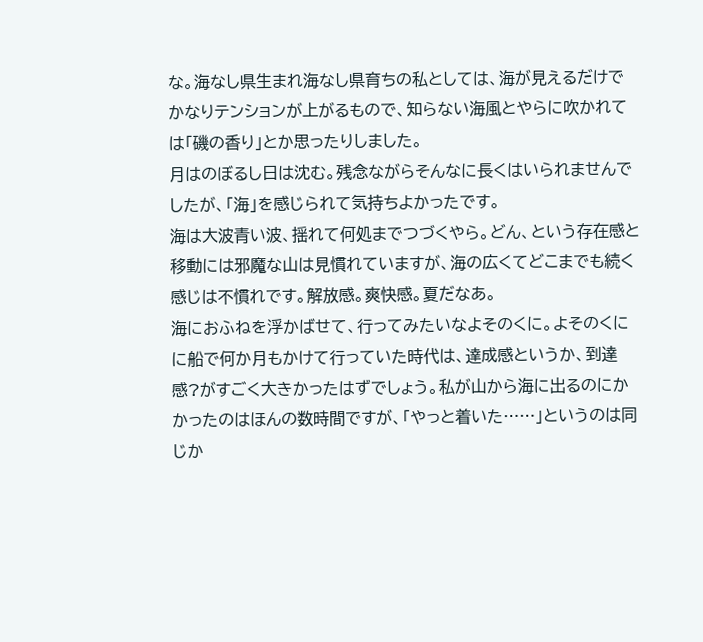な。海なし県生まれ海なし県育ちの私としては、海が見えるだけでかなりテンションが上がるもので、知らない海風とやらに吹かれては「磯の香り」とか思ったりしました。
月はのぼるし日は沈む。残念ながらそんなに長くはいられませんでしたが、「海」を感じられて気持ちよかったです。
海は大波青い波、揺れて何処までつづくやら。どん、という存在感と移動には邪魔な山は見慣れていますが、海の広くてどこまでも続く感じは不慣れです。解放感。爽快感。夏だなあ。
海におふねを浮かばせて、行ってみたいなよそのくに。よそのくにに船で何か月もかけて行っていた時代は、達成感というか、到達感?がすごく大きかったはずでしょう。私が山から海に出るのにかかったのはほんの数時間ですが、「やっと着いた……」というのは同じか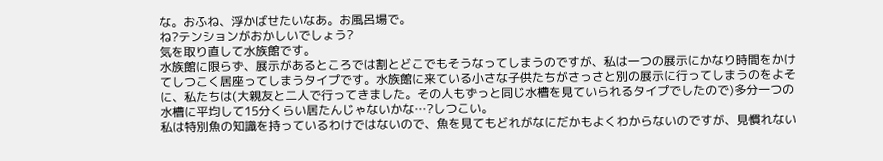な。おふね、浮かばせたいなあ。お風呂場で。
ね?テンションがおかしいでしょう?
気を取り直して水族館です。
水族館に限らず、展示があるところでは割とどこでもそうなってしまうのですが、私は一つの展示にかなり時間をかけてしつこく居座ってしまうタイプです。水族館に来ている小さな子供たちがさっさと別の展示に行ってしまうのをよそに、私たちは(大親友と二人で行ってきました。その人もずっと同じ水槽を見ていられるタイプでしたので)多分一つの水槽に平均して15分くらい居たんじゃないかな…?しつこい。
私は特別魚の知識を持っているわけではないので、魚を見てもどれがなにだかもよくわからないのですが、見慣れない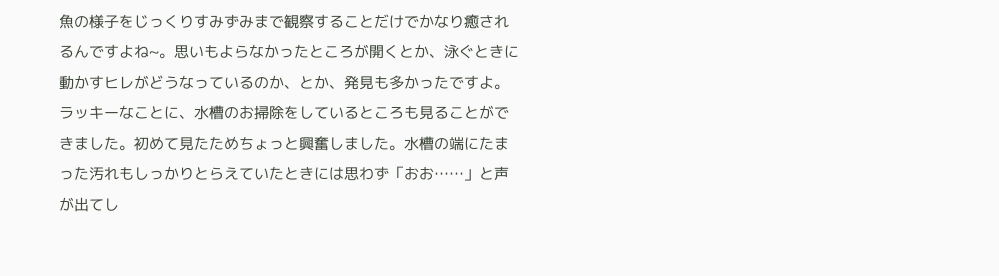魚の様子をじっくりすみずみまで観察することだけでかなり癒されるんですよね~。思いもよらなかったところが開くとか、泳ぐときに動かすヒレがどうなっているのか、とか、発見も多かったですよ。ラッキーなことに、水槽のお掃除をしているところも見ることができました。初めて見たためちょっと興奮しました。水槽の端にたまった汚れもしっかりとらえていたときには思わず「おお……」と声が出てし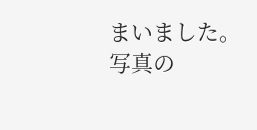まいました。写真の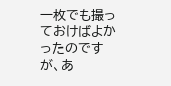一枚でも撮っておけばよかったのですが、あ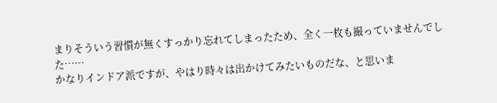まりそういう習慣が無くすっかり忘れてしまったため、全く一枚も撮っていませんでした……
かなりインドア派ですが、やはり時々は出かけてみたいものだな、と思いま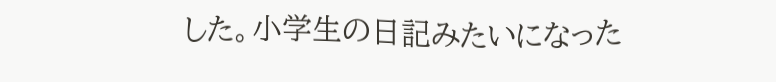した。小学生の日記みたいになった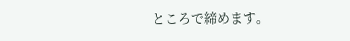ところで締めます。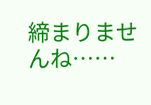締まりませんね……